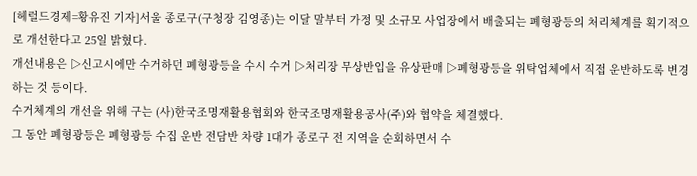[헤럴드경제=황유진 기자]서울 종로구(구청장 김영종)는 이달 말부터 가정 및 소규모 사업장에서 배출되는 폐형광등의 처리체계를 획기적으로 개선한다고 25일 밝혔다.
개선내용은 ▷신고시에만 수거하던 폐형광등을 수시 수거 ▷처리장 무상반입을 유상판매 ▷폐형광등을 위탁업체에서 직접 운반하도록 변경하는 것 등이다.
수거체계의 개선을 위해 구는 (사)한국조명재활용협회와 한국조명재활용공사(주)와 협약을 체결했다.
그 동안 폐형광등은 폐형광등 수집 운반 전담반 차량 1대가 종로구 전 지역을 순회하면서 수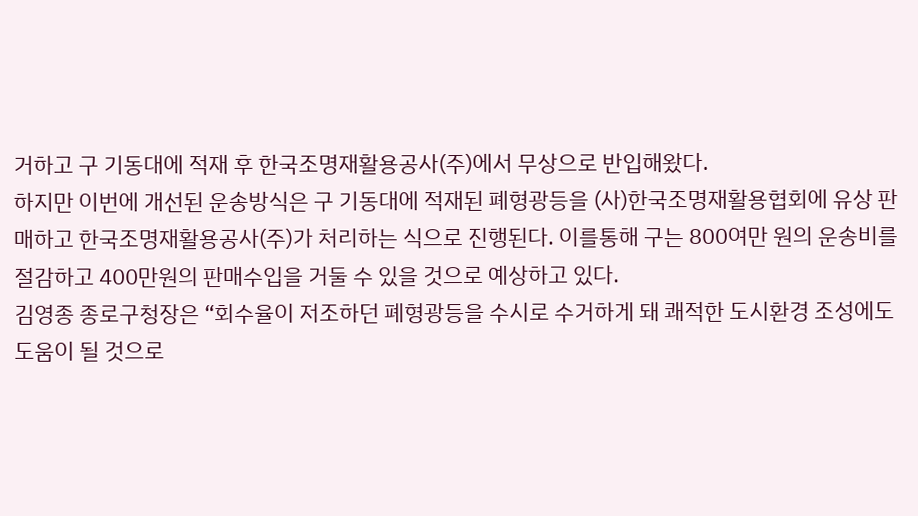거하고 구 기동대에 적재 후 한국조명재활용공사(주)에서 무상으로 반입해왔다.
하지만 이번에 개선된 운송방식은 구 기동대에 적재된 폐형광등을 (사)한국조명재활용협회에 유상 판매하고 한국조명재활용공사(주)가 처리하는 식으로 진행된다. 이를통해 구는 800여만 원의 운송비를 절감하고 400만원의 판매수입을 거둘 수 있을 것으로 예상하고 있다.
김영종 종로구청장은 “회수율이 저조하던 폐형광등을 수시로 수거하게 돼 쾌적한 도시환경 조성에도 도움이 될 것으로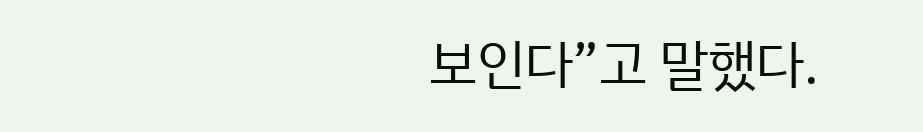보인다”고 말했다.